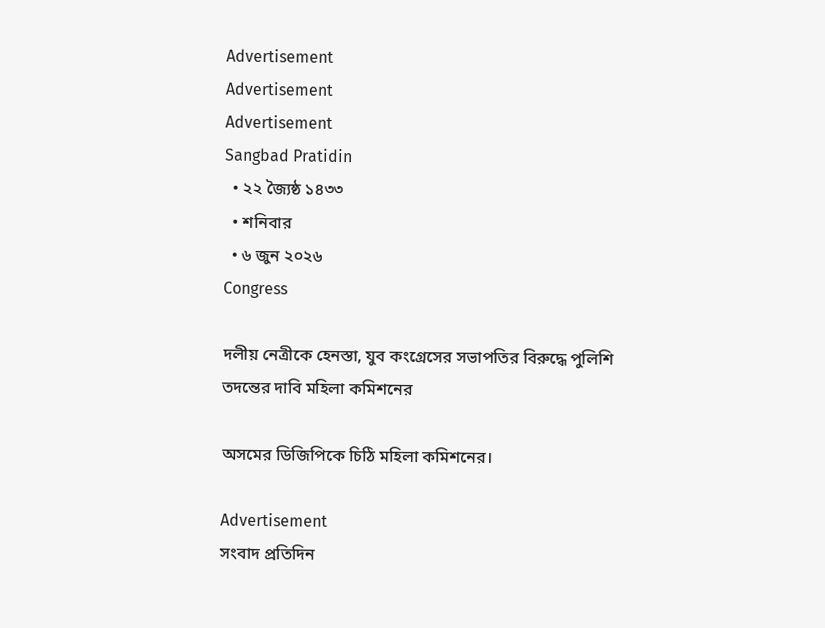Advertisement
Advertisement
Advertisement
Sangbad Pratidin
  • ২২ জ্যৈষ্ঠ ১৪৩৩
  • শনিবার
  • ৬ জুন ২০২৬
Congress

দলীয় নেত্রীকে হেনস্তা, যুব কংগ্রেসের সভাপতির বিরুদ্ধে পুলিশি তদন্তের দাবি মহিলা কমিশনের

অসমের ডিজিপিকে চিঠি মহিলা কমিশনের।

Advertisement
সংবাদ প্রতিদিন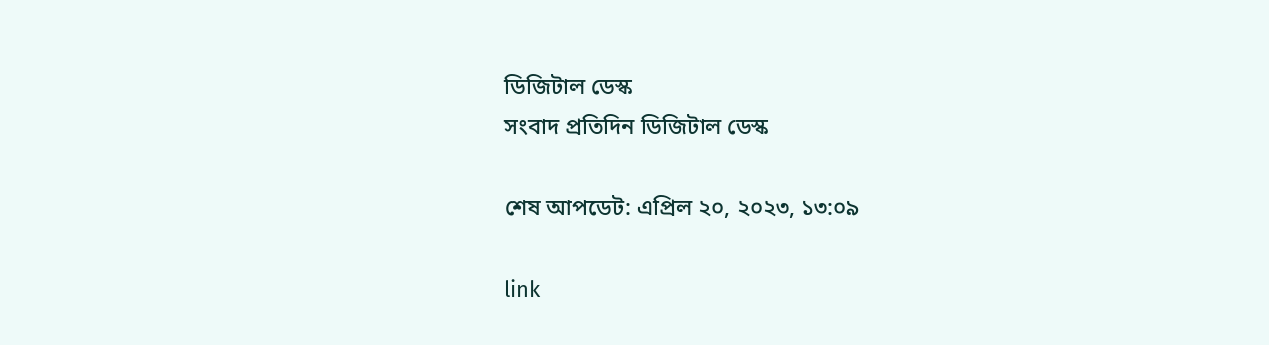ডিজিটাল ডেস্ক
সংবাদ প্রতিদিন ডিজিটাল ডেস্ক

শেষ আপডেট: এপ্রিল ২০, ২০২৩, ১৩:০৯

link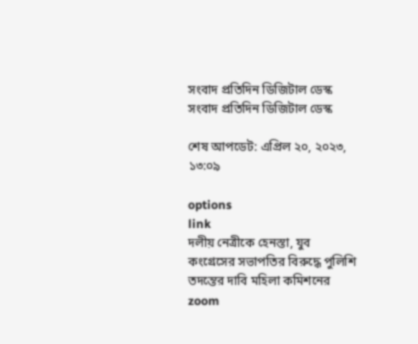সংবাদ প্রতিদিন ডিজিটাল ডেস্ক
সংবাদ প্রতিদিন ডিজিটাল ডেস্ক

শেষ আপডেট: এপ্রিল ২০, ২০২৩, ১৩:০৯

options
link
দলীয় নেত্রীকে হেনস্তা, যুব কংগ্রেসের সভাপতির বিরুদ্ধে পুলিশি তদন্তের দাবি মহিলা কমিশনের zoom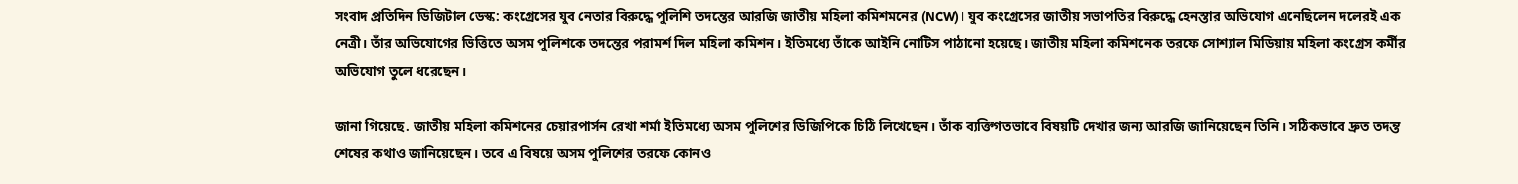সংবাদ প্রতিদিন ডিজিটাল ডেস্ক: কংগ্রেসের যুব নেতার বিরুদ্ধে পুলিশি তদন্তের আরজি জাতীয় মহিলা কমিশমনের (NCW)। যুব কংগ্রেসের জাতীয় সভাপতির বিরুদ্ধে হেনস্তার অভিযোগ এনেছিলেন দলেরই এক নেত্রী। তাঁর অভিযোগের ভিত্তিতে অসম পুলিশকে তদন্তের পরামর্শ দিল মহিলা কমিশন। ইতিমধ্যে তাঁকে আইনি নোটিস পাঠানো হয়েছে। জাতীয় মহিলা কমিশনেক তরফে সোশ্যাল মিডিয়ায় মহিলা কংগ্রেস কর্মীর অভিযোগ তুলে ধরেছেন।

জানা গিয়েছে. জাতীয় মহিলা কমিশনের চেয়ারপার্সন রেখা শর্মা ইতিমধ্যে অসম পুলিশের ডিজিপিকে চিঠি লিখেছেন। তাঁক ব্যক্তিগতভাবে বিষয়টি দেখার জন্য আরজি জানিয়েছেন তিনি। সঠিকভাবে দ্রুত তদন্ত শেষের কথাও জানিয়েছেন। তবে এ বিষয়ে অসম পুলিশের তরফে কোনও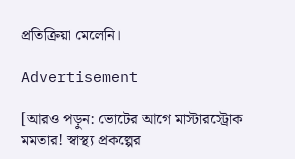প্রতিক্রিয়া মেলেনি।

Advertisement

[আরও পড়ুন: ভোটের আগে মাস্টারস্ট্রোক মমতার! স্বাস্থ্য প্রকল্পের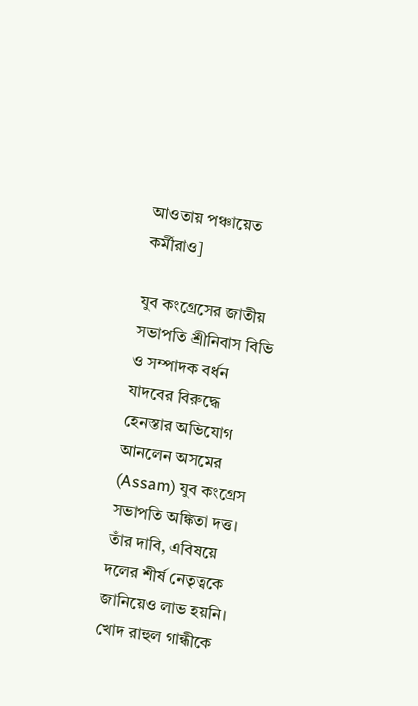আওতায় পঞ্চায়েত কর্মীরাও]

যুব কংগ্রেসের জাতীয় সভাপতি শ্রীনিবাস বিভি ও সম্পাদক বর্ধন যাদবের বিরুদ্ধে হেনস্তার অভিযোগ আনলেন অসমের (Assam) যুব কংগ্রেস সভাপতি অঙ্কিতা দত্ত। তাঁর দাবি, এবিষয়ে দলের শীর্ষ নেতৃত্বকে জানিয়েও লাভ হয়নি। খোদ রাহুল গান্ধীকে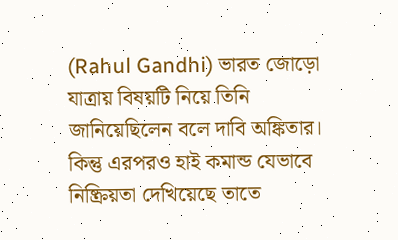(Rahul Gandhi) ভারত জোড়ো যাত্রায় বিষয়টি নিয়ে তিনি জানিয়েছিলেন বলে দাবি অঙ্কিতার। কিন্তু এরপরও হাই কমান্ড যেভাবে নিষ্ক্রিয়তা দেখিয়েছে তাতে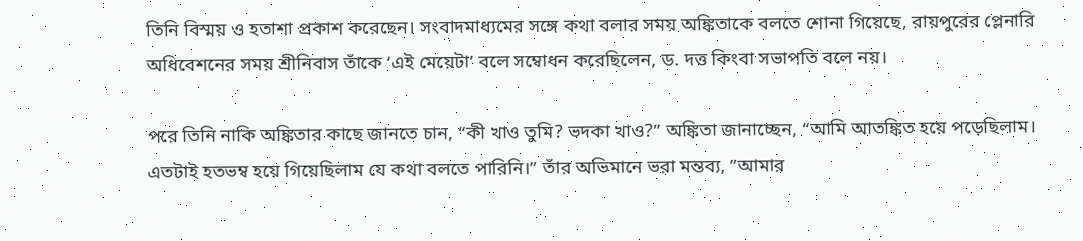তিনি বিস্ময় ও হতাশা প্রকাশ করেছেন। সংবাদমাধ্যমের সঙ্গে কথা বলার সময় অঙ্কিতাকে বলতে শোনা গিয়েছে, রায়পুরের প্লেনারি অধিবেশনের সময় শ্রীনিবাস তাঁকে ‘এই মেয়েটা’ বলে সম্বোধন করেছিলেন, ড. দত্ত কিংবা সভাপতি বলে নয়।

পরে তিনি নাকি অঙ্কিতার কাছে জানতে চান, “কী খাও তুমি? ভদকা খাও?” অঙ্কিতা জানাচ্ছেন, “আমি আতঙ্কিত হয়ে পড়েছিলাম। এতটাই হতভম্ব হয়ে গিয়েছিলাম যে কথা বলতে পারিনি।” তাঁর অভিমানে ভরা মন্তব্য, ”আমার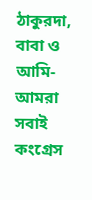ঠাকুরদা, বাবা ও আমি- আমরা সবাই কংগ্রেস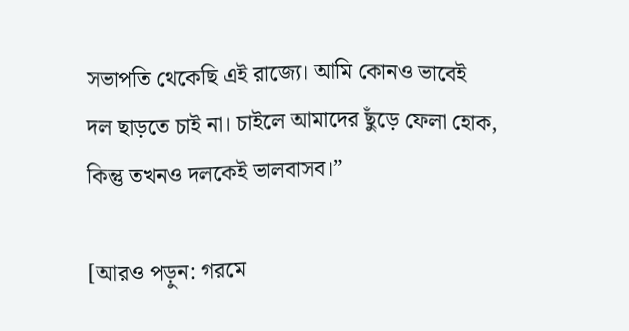সভাপতি থেকেছি এই রাজ্যে। আমি কোনও ভাবেই দল ছাড়তে চাই না। চাইলে আমাদের ছুঁড়ে ফেলা হোক, কিন্তু তখনও দলকেই ভালবাসব।”

[আরও পড়ুন: গরমে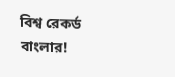বিশ্ব রেকর্ড বাংলার!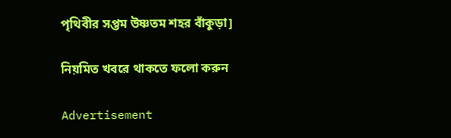পৃথিবীর সপ্তম উষ্ণতম শহর বাঁকুড়া]

নিয়মিত খবরে থাকতে ফলো করুন

Advertisement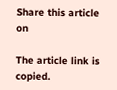Share this article on

The article link is copied.